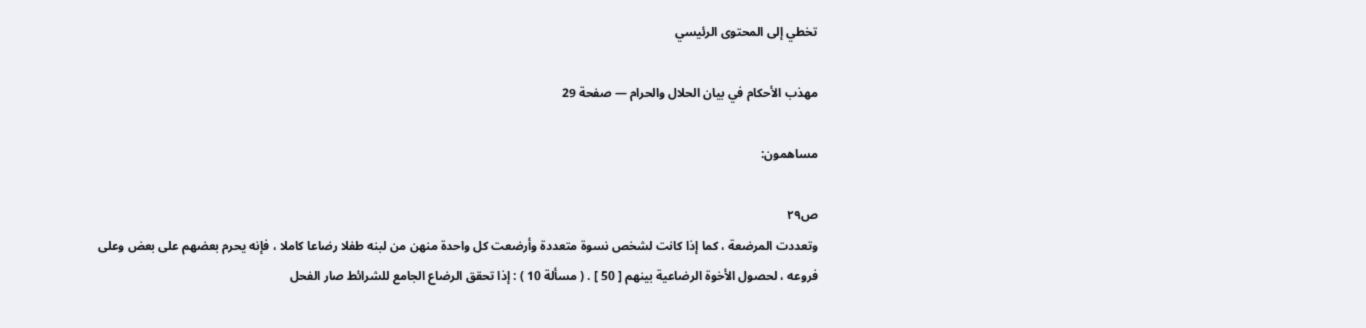تخطي إلى المحتوى الرئيسي

مهذب الأحكام في بيان الحلال والحرام — صفحة 29

مساهمون:

ص٢٩
وتعددت المرضعة ، كما إذا كانت لشخص نسوة متعددة وأرضعت كل واحدة منهن من لبنه طفلا رضاعا كاملا ، فإنه يحرم بعضهم على بعض وعلى فروعه ، لحصول الأخوة الرضاعية بينهم [ 50 ] . ( مسألة 10 ) : إذا تحقق الرضاع الجامع للشرائط صار الفحل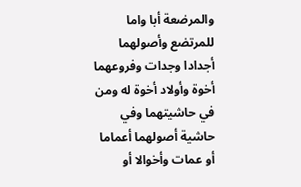والمرضعة أبا واما للمرتضع وأصولهما أجدادا وجدات وفروعهما أخوة وأولاد أخوة له ومن في حاشيتهما وفي حاشية أصولهما أعماما أو عمات وأخوالا أو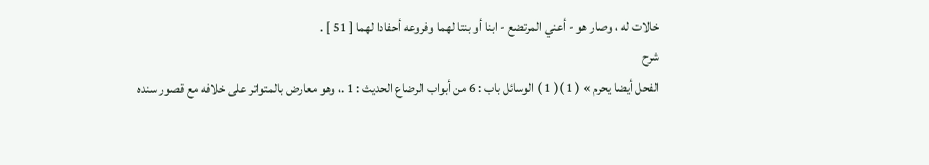خالات له ، وصار هو - أعني المرتضع - ابنا أو بنتا لهما وفروعه أحفادا لهما [ 51 ] .
شرح
الفحل أيضا يحرم » ( 1 )( 1 ) الوسائل باب : 6 من أبواب الرضاع الحديث : 1 .، وهو معارض بالمتواتر على خلافه مع قصور سنده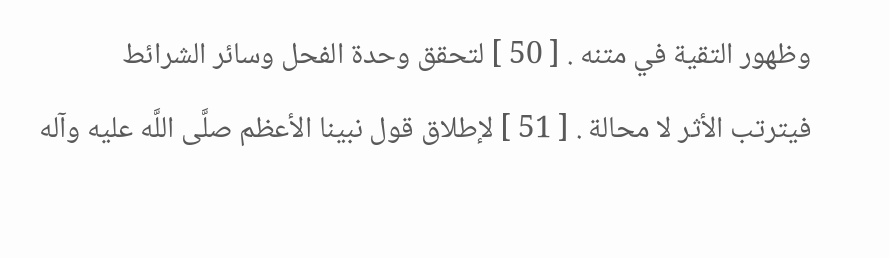وظهور التقية في متنه . [ 50 ] لتحقق وحدة الفحل وسائر الشرائط فيترتب الأثر لا محالة . [ 51 ] لإطلاق قول نبينا الأعظم صلَّى اللَّه عليه وآله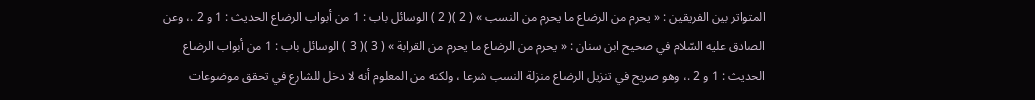المتواتر بين الفريقين : « يحرم من الرضاع ما يحرم من النسب » ( 2 )( 2 ) الوسائل باب : 1 من أبواب الرضاع الحديث : 1 و 2 .، وعن الصادق عليه السّلام في صحيح ابن سنان : « يحرم من الرضاع ما يحرم من القرابة » ( 3 )( 3 ) الوسائل باب : 1 من أبواب الرضاع الحديث : 1 و 2 .، وهو صريح في تنزيل الرضاع منزلة النسب شرعا ، ولكنه من المعلوم أنه لا دخل للشارع في تحقق موضوعات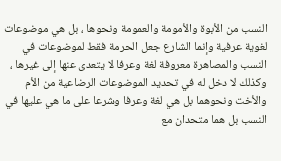النسب من الأبوة والأمومة والعمومة ونحوها ، بل هي موضوعات لغوية عرفية وإنما الشارع جعل الحرمة فقط لموضوعات في النسب والمصاهرة معروفة لغة وعرفا لا يتعدى عنها إلى غيرها ، وكذلك لا دخل له في تحديد الموضوعات الرضاعية من الأم والأخت ونحوهما بل هي لغة وعرفا وشرعا على ما هي عليها في النسب بل هما متحدان مع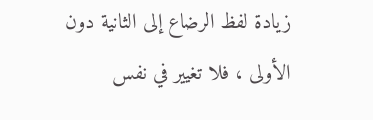زيادة لفظ الرضاع إلى الثانية دون الأولى ، فلا تغيير في نفس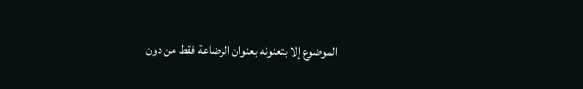الموضوع إلا بتعنونه بعنوان الرضاعة فقط من دون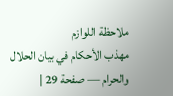ملاحظة اللوازم
مهذب الأحكام في بيان الحلال والحرام — صفحة 29 |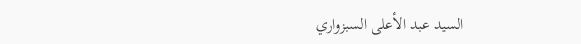السيد عبد الأعلى السبزواري